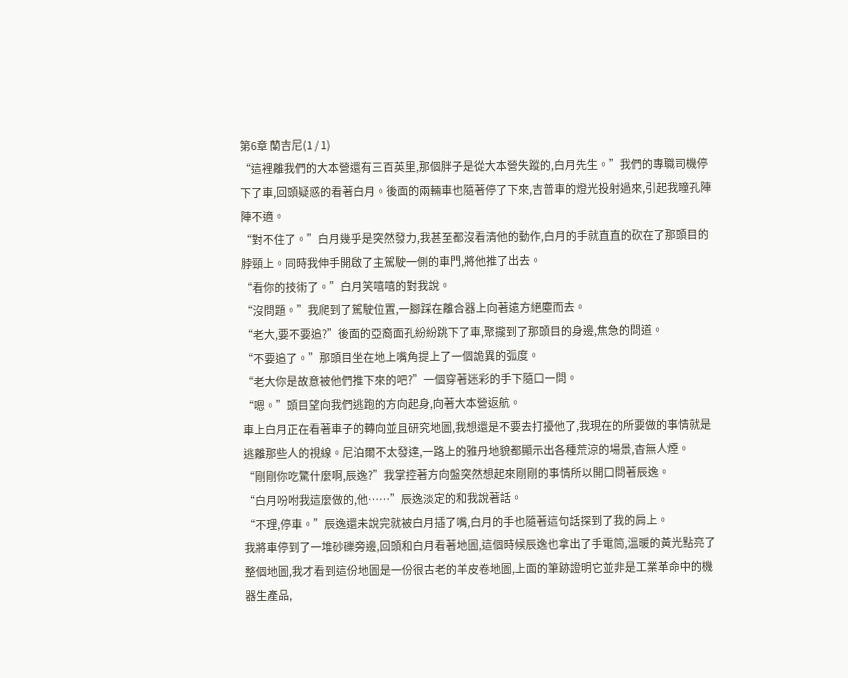第6章 蘭吉尼(1 / 1)
“這裡離我們的大本營還有三百英里,那個胖子是從大本營失蹤的,白月先生。”我們的專職司機停下了車,回頭疑惑的看著白月。後面的兩輛車也隨著停了下來,吉普車的燈光投射過來,引起我瞳孔陣陣不適。
“對不住了。”白月幾乎是突然發力,我甚至都沒看清他的動作,白月的手就直直的砍在了那頭目的脖頸上。同時我伸手開啟了主駕駛一側的車門,將他推了出去。
“看你的技術了。”白月笑嘻嘻的對我說。
“沒問題。”我爬到了駕駛位置,一腳踩在離合器上向著遠方絕塵而去。
“老大,要不要追?”後面的亞裔面孔紛紛跳下了車,聚攏到了那頭目的身邊,焦急的問道。
“不要追了。”那頭目坐在地上嘴角提上了一個詭異的弧度。
“老大你是故意被他們推下來的吧?”一個穿著迷彩的手下隨口一問。
“嗯。”頭目望向我們逃跑的方向起身,向著大本營返航。
車上白月正在看著車子的轉向並且研究地圖,我想還是不要去打擾他了,我現在的所要做的事情就是逃離那些人的視線。尼泊爾不太發達,一路上的雅丹地貌都顯示出各種荒涼的場景,杳無人煙。
“剛剛你吃驚什麼啊,辰逸?”我掌控著方向盤突然想起來剛剛的事情所以開口問著辰逸。
“白月吩咐我這麼做的,他……”辰逸淡定的和我說著話。
“不理,停車。”辰逸還未說完就被白月插了嘴,白月的手也隨著這句話探到了我的肩上。
我將車停到了一堆砂礫旁邊,回頭和白月看著地圖,這個時候辰逸也拿出了手電筒,溫暖的黃光點亮了整個地圖,我才看到這份地圖是一份很古老的羊皮卷地圖,上面的筆跡證明它並非是工業革命中的機器生產品,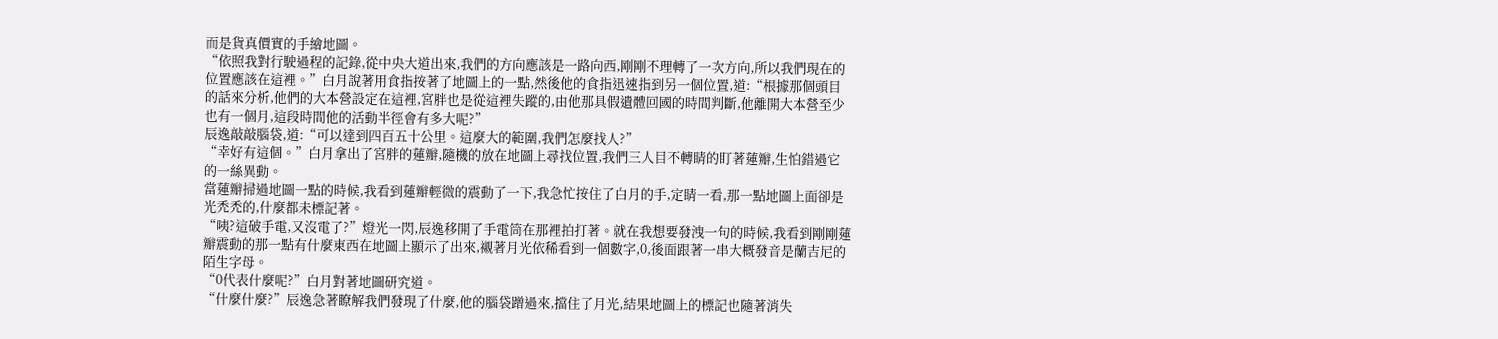而是貨真價實的手繪地圖。
“依照我對行駛過程的記錄,從中央大道出來,我們的方向應該是一路向西,剛剛不理轉了一次方向,所以我們現在的位置應該在這裡。”白月說著用食指按著了地圖上的一點,然後他的食指迅速指到另一個位置,道:“根據那個頭目的話來分析,他們的大本營設定在這裡,宮胖也是從這裡失蹤的,由他那具假遺體回國的時間判斷,他離開大本營至少也有一個月,這段時間他的活動半徑會有多大呢?”
辰逸敲敲腦袋,道:“可以達到四百五十公里。這麼大的範圍,我們怎麼找人?”
“幸好有這個。”白月拿出了宮胖的蓮瓣,隨機的放在地圖上尋找位置,我們三人目不轉睛的盯著蓮瓣,生怕錯過它的一絲異動。
當蓮瓣掃過地圖一點的時候,我看到蓮瓣輕微的震動了一下,我急忙按住了白月的手,定睛一看,那一點地圖上面卻是光禿禿的,什麼都未標記著。
“咦?這破手電,又沒電了?”燈光一閃,辰逸移開了手電筒在那裡拍打著。就在我想要發洩一句的時候,我看到剛剛蓮瓣震動的那一點有什麼東西在地圖上顯示了出來,襯著月光依稀看到一個數字,0,後面跟著一串大概發音是蘭吉尼的陌生字母。
“0代表什麼呢?”白月對著地圖研究道。
“什麼什麼?”辰逸急著瞭解我們發現了什麼,他的腦袋蹭過來,擋住了月光,結果地圖上的標記也隨著消失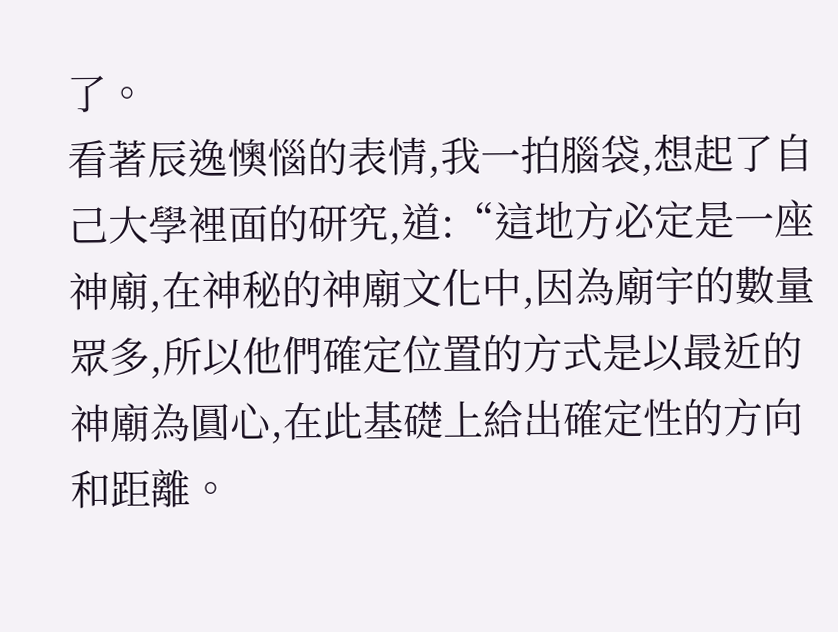了。
看著辰逸懊惱的表情,我一拍腦袋,想起了自己大學裡面的研究,道:“這地方必定是一座神廟,在神秘的神廟文化中,因為廟宇的數量眾多,所以他們確定位置的方式是以最近的神廟為圓心,在此基礎上給出確定性的方向和距離。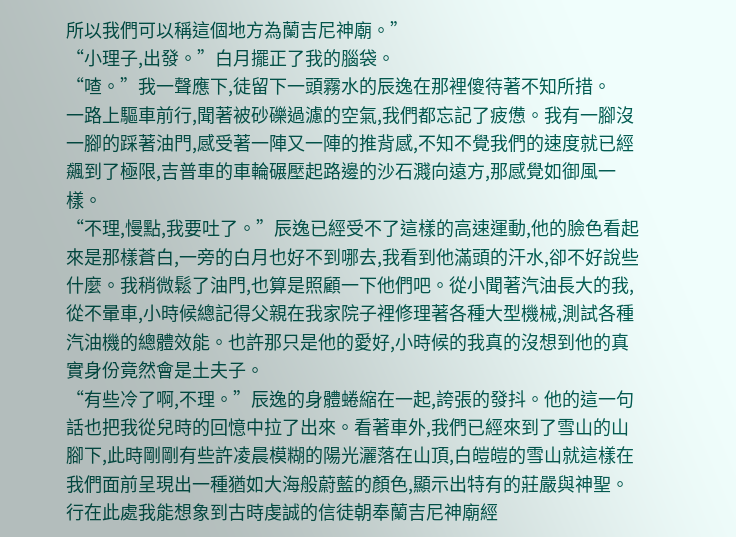所以我們可以稱這個地方為蘭吉尼神廟。”
“小理子,出發。”白月擺正了我的腦袋。
“喳。”我一聲應下,徒留下一頭霧水的辰逸在那裡傻待著不知所措。
一路上驅車前行,聞著被砂礫過濾的空氣,我們都忘記了疲憊。我有一腳沒一腳的踩著油門,感受著一陣又一陣的推背感,不知不覺我們的速度就已經飆到了極限,吉普車的車輪碾壓起路邊的沙石濺向遠方,那感覺如御風一樣。
“不理,慢點,我要吐了。”辰逸已經受不了這樣的高速運動,他的臉色看起來是那樣蒼白,一旁的白月也好不到哪去,我看到他滿頭的汗水,卻不好說些什麼。我稍微鬆了油門,也算是照顧一下他們吧。從小聞著汽油長大的我,從不暈車,小時候總記得父親在我家院子裡修理著各種大型機械,測試各種汽油機的總體效能。也許那只是他的愛好,小時候的我真的沒想到他的真實身份竟然會是土夫子。
“有些冷了啊,不理。”辰逸的身體蜷縮在一起,誇張的發抖。他的這一句話也把我從兒時的回憶中拉了出來。看著車外,我們已經來到了雪山的山腳下,此時剛剛有些許凌晨模糊的陽光灑落在山頂,白皚皚的雪山就這樣在我們面前呈現出一種猶如大海般蔚藍的顏色,顯示出特有的莊嚴與神聖。行在此處我能想象到古時虔誠的信徒朝奉蘭吉尼神廟經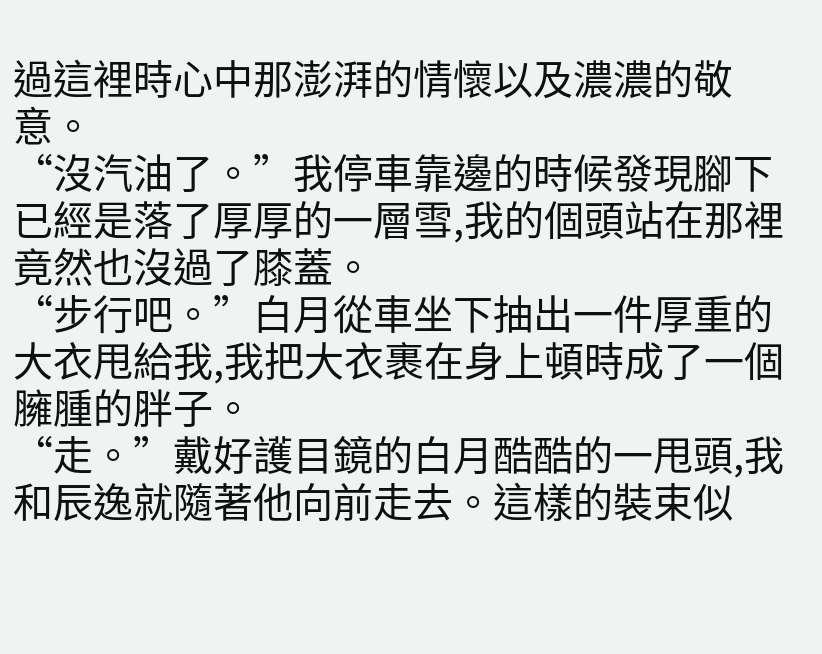過這裡時心中那澎湃的情懷以及濃濃的敬意。
“沒汽油了。”我停車靠邊的時候發現腳下已經是落了厚厚的一層雪,我的個頭站在那裡竟然也沒過了膝蓋。
“步行吧。”白月從車坐下抽出一件厚重的大衣甩給我,我把大衣裹在身上頓時成了一個臃腫的胖子。
“走。”戴好護目鏡的白月酷酷的一甩頭,我和辰逸就隨著他向前走去。這樣的裝束似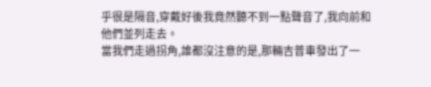乎很是隔音,穿戴好後我竟然聽不到一點聲音了,我向前和他們並列走去。
當我們走過拐角,誰都沒注意的是,那輛吉普車發出了一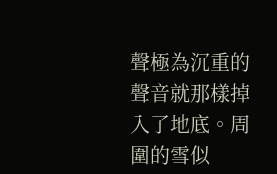聲極為沉重的聲音就那樣掉入了地底。周圍的雪似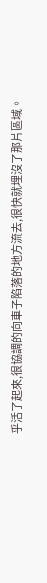乎活了起來,很協調的向車子陷落的地方流去,很快就埋沒了那片區域。